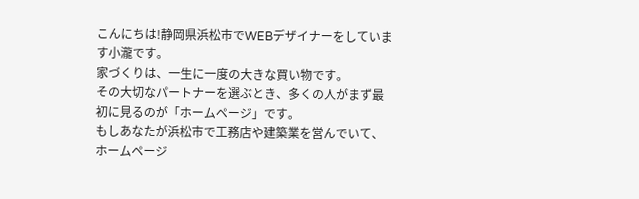こんにちは!静岡県浜松市でWEBデザイナーをしています小瀧です。
家づくりは、一生に一度の大きな買い物です。
その大切なパートナーを選ぶとき、多くの人がまず最初に見るのが「ホームページ」です。
もしあなたが浜松市で工務店や建築業を営んでいて、ホームページ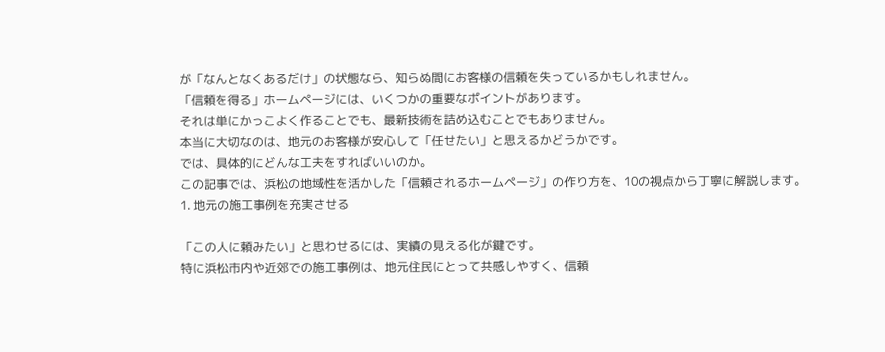が「なんとなくあるだけ」の状態なら、知らぬ間にお客様の信頼を失っているかもしれません。
「信頼を得る」ホームページには、いくつかの重要なポイントがあります。
それは単にかっこよく作ることでも、最新技術を詰め込むことでもありません。
本当に大切なのは、地元のお客様が安心して「任せたい」と思えるかどうかです。
では、具体的にどんな工夫をすればいいのか。
この記事では、浜松の地域性を活かした「信頼されるホームページ」の作り方を、10の視点から丁寧に解説します。
1. 地元の施工事例を充実させる

「この人に頼みたい」と思わせるには、実績の見える化が鍵です。
特に浜松市内や近郊での施工事例は、地元住民にとって共感しやすく、信頼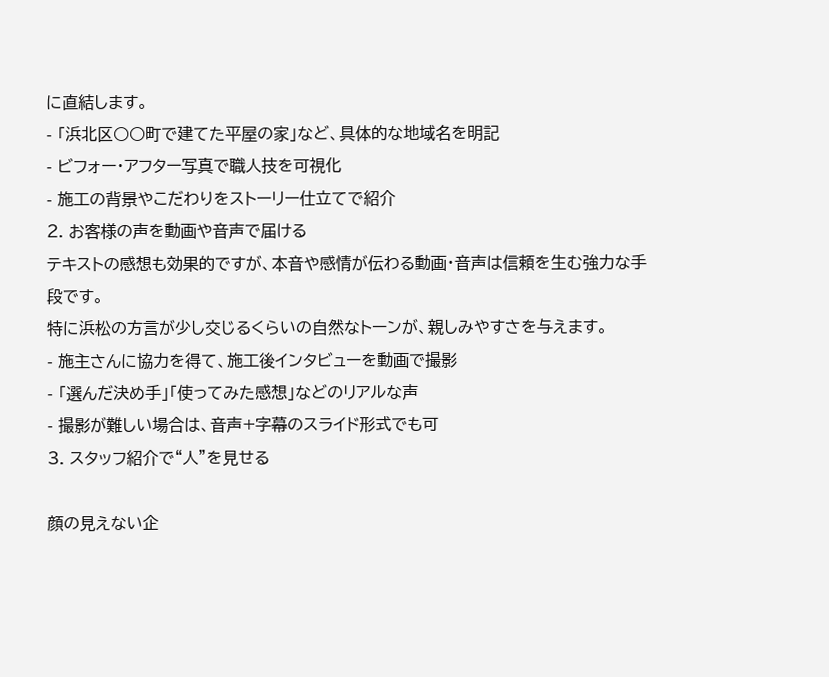に直結します。
- 「浜北区○○町で建てた平屋の家」など、具体的な地域名を明記
- ビフォー・アフター写真で職人技を可視化
- 施工の背景やこだわりをストーリー仕立てで紹介
2. お客様の声を動画や音声で届ける
テキストの感想も効果的ですが、本音や感情が伝わる動画・音声は信頼を生む強力な手段です。
特に浜松の方言が少し交じるくらいの自然なトーンが、親しみやすさを与えます。
- 施主さんに協力を得て、施工後インタビューを動画で撮影
- 「選んだ決め手」「使ってみた感想」などのリアルな声
- 撮影が難しい場合は、音声+字幕のスライド形式でも可
3. スタッフ紹介で“人”を見せる

顔の見えない企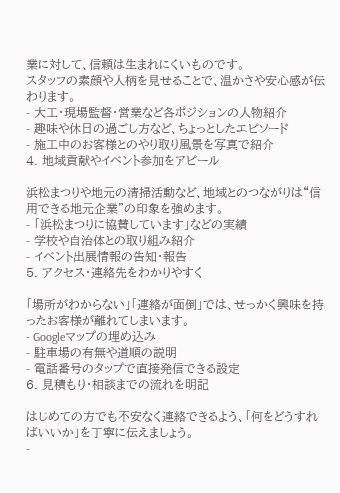業に対して、信頼は生まれにくいものです。
スタッフの素顔や人柄を見せることで、温かさや安心感が伝わります。
- 大工・現場監督・営業など各ポジションの人物紹介
- 趣味や休日の過ごし方など、ちょっとしたエピソード
- 施工中のお客様とのやり取り風景を写真で紹介
4. 地域貢献やイベント参加をアピール

浜松まつりや地元の清掃活動など、地域とのつながりは“信用できる地元企業”の印象を強めます。
- 「浜松まつりに協賛しています」などの実績
- 学校や自治体との取り組み紹介
- イベント出展情報の告知・報告
5. アクセス・連絡先をわかりやすく

「場所がわからない」「連絡が面倒」では、せっかく興味を持ったお客様が離れてしまいます。
- Googleマップの埋め込み
- 駐車場の有無や道順の説明
- 電話番号のタップで直接発信できる設定
6. 見積もり・相談までの流れを明記

はじめての方でも不安なく連絡できるよう、「何をどうすればいいか」を丁寧に伝えましょう。
-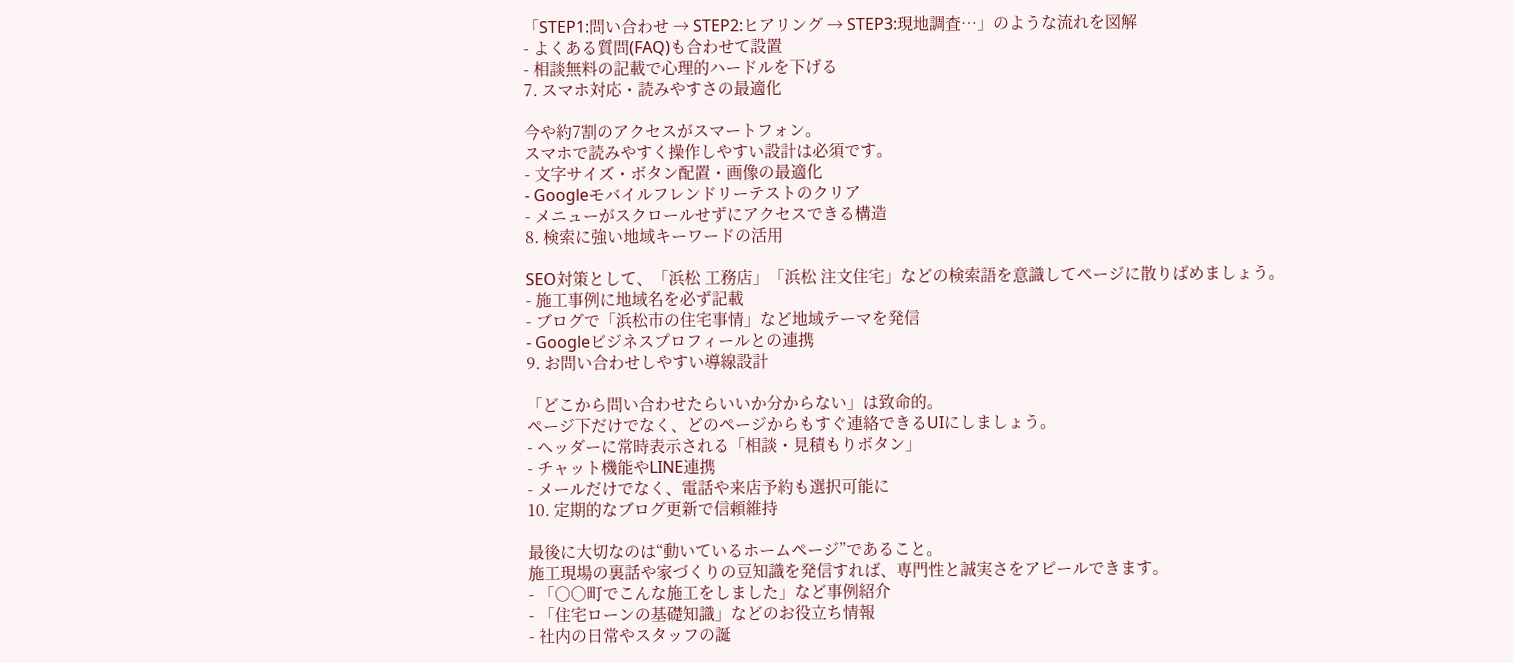「STEP1:問い合わせ → STEP2:ヒアリング → STEP3:現地調査…」のような流れを図解
- よくある質問(FAQ)も合わせて設置
- 相談無料の記載で心理的ハードルを下げる
7. スマホ対応・読みやすさの最適化

今や約7割のアクセスがスマートフォン。
スマホで読みやすく操作しやすい設計は必須です。
- 文字サイズ・ボタン配置・画像の最適化
- Googleモバイルフレンドリーテストのクリア
- メニューがスクロールせずにアクセスできる構造
8. 検索に強い地域キーワードの活用

SEO対策として、「浜松 工務店」「浜松 注文住宅」などの検索語を意識してページに散りばめましょう。
- 施工事例に地域名を必ず記載
- ブログで「浜松市の住宅事情」など地域テーマを発信
- Googleビジネスプロフィールとの連携
9. お問い合わせしやすい導線設計

「どこから問い合わせたらいいか分からない」は致命的。
ページ下だけでなく、どのページからもすぐ連絡できるUIにしましょう。
- ヘッダーに常時表示される「相談・見積もりボタン」
- チャット機能やLINE連携
- メールだけでなく、電話や来店予約も選択可能に
10. 定期的なブログ更新で信頼維持

最後に大切なのは“動いているホームページ”であること。
施工現場の裏話や家づくりの豆知識を発信すれば、専門性と誠実さをアピールできます。
- 「○○町でこんな施工をしました」など事例紹介
- 「住宅ローンの基礎知識」などのお役立ち情報
- 社内の日常やスタッフの誕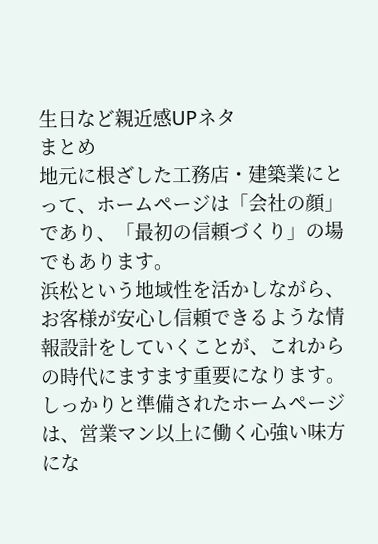生日など親近感UPネタ
まとめ
地元に根ざした工務店・建築業にとって、ホームページは「会社の顔」であり、「最初の信頼づくり」の場でもあります。
浜松という地域性を活かしながら、お客様が安心し信頼できるような情報設計をしていくことが、これからの時代にますます重要になります。
しっかりと準備されたホームページは、営業マン以上に働く心強い味方にな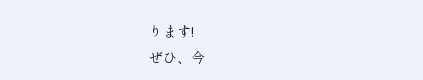ります!
ぜひ、今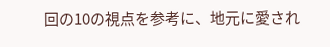回の10の視点を参考に、地元に愛され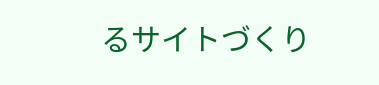るサイトづくり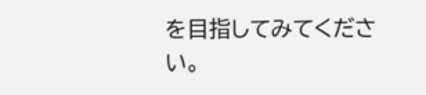を目指してみてください。